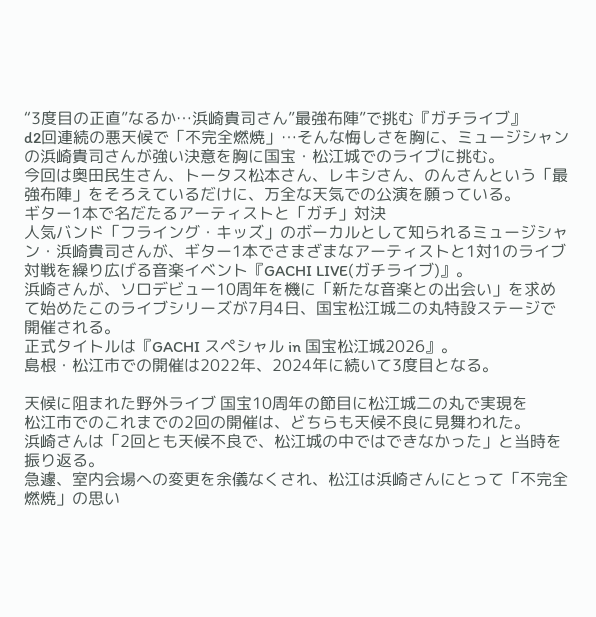“3度目の正直”なるか…浜崎貴司さん”最強布陣”で挑む『ガチライブ』
d2回連続の悪天候で「不完全燃焼」…そんな悔しさを胸に、ミュージシャンの浜崎貴司さんが強い決意を胸に国宝・松江城でのライブに挑む。
今回は奥田民生さん、トータス松本さん、レキシさん、のんさんという「最強布陣」をそろえているだけに、万全な天気での公演を願っている。
ギター1本で名だたるアーティストと「ガチ」対決
人気バンド「フライング・キッズ」のボーカルとして知られるミュージシャン・浜崎貴司さんが、ギター1本でさまざまなアーティストと1対1のライブ対戦を繰り広げる音楽イベント『GACHI LIVE(ガチライブ)』。
浜崎さんが、ソロデビュー10周年を機に「新たな音楽との出会い」を求めて始めたこのライブシリーズが7月4日、国宝松江城二の丸特設ステージで開催される。
正式タイトルは『GACHI スペシャル in 国宝松江城2026』。
島根・松江市での開催は2022年、2024年に続いて3度目となる。

天候に阻まれた野外ライブ 国宝10周年の節目に松江城二の丸で実現を
松江市でのこれまでの2回の開催は、どちらも天候不良に見舞われた。
浜崎さんは「2回とも天候不良で、松江城の中ではできなかった」と当時を振り返る。
急遽、室内会場への変更を余儀なくされ、松江は浜崎さんにとって「不完全燃焼」の思い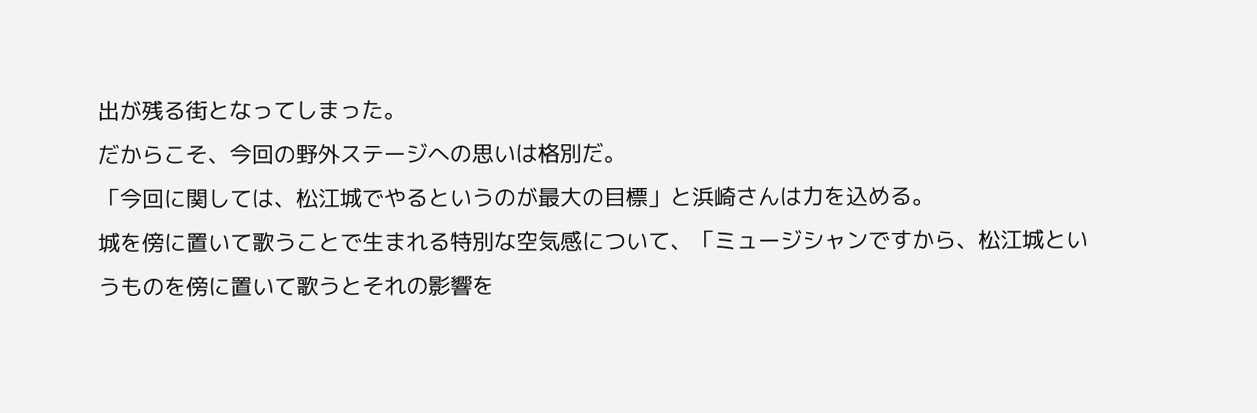出が残る街となってしまった。
だからこそ、今回の野外ステージへの思いは格別だ。
「今回に関しては、松江城でやるというのが最大の目標」と浜崎さんは力を込める。
城を傍に置いて歌うことで生まれる特別な空気感について、「ミュージシャンですから、松江城というものを傍に置いて歌うとそれの影響を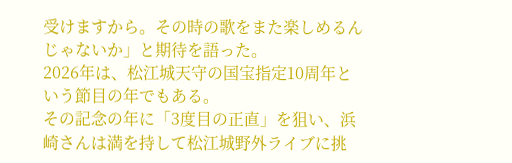受けますから。その時の歌をまた楽しめるんじゃないか」と期待を語った。
2026年は、松江城天守の国宝指定10周年という節目の年でもある。
その記念の年に「3度目の正直」を狙い、浜崎さんは満を持して松江城野外ライブに挑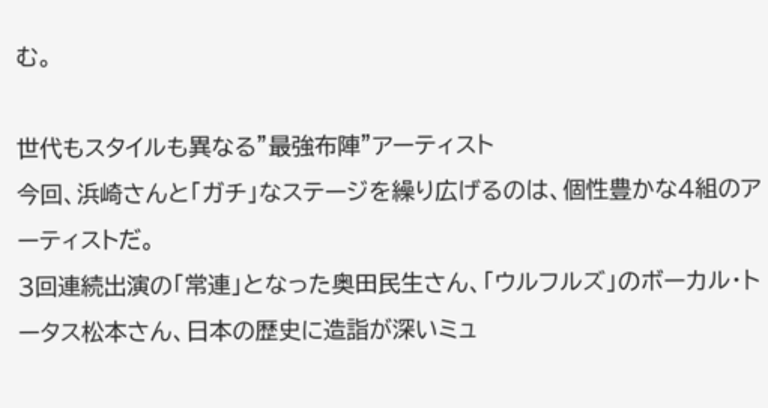む。

世代もスタイルも異なる”最強布陣”アーティスト
今回、浜崎さんと「ガチ」なステージを繰り広げるのは、個性豊かな4組のアーティストだ。
3回連続出演の「常連」となった奥田民生さん、「ウルフルズ」のボーカル・トータス松本さん、日本の歴史に造詣が深いミュ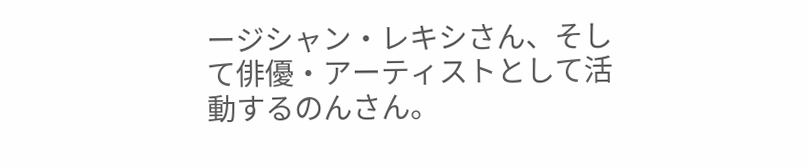ージシャン・レキシさん、そして俳優・アーティストとして活動するのんさん。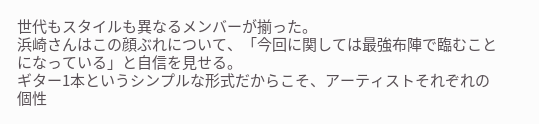世代もスタイルも異なるメンバーが揃った。
浜崎さんはこの顔ぶれについて、「今回に関しては最強布陣で臨むことになっている」と自信を見せる。
ギター1本というシンプルな形式だからこそ、アーティストそれぞれの個性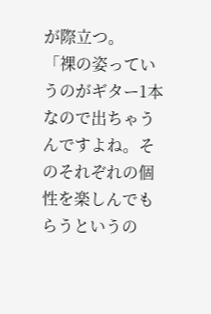が際立つ。
「裸の姿っていうのがギター1本なので出ちゃうんですよね。そのそれぞれの個性を楽しんでもらうというの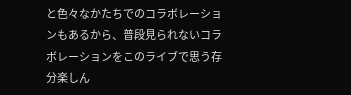と色々なかたちでのコラボレーションもあるから、普段見られないコラボレーションをこのライブで思う存分楽しん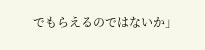でもらえるのではないか」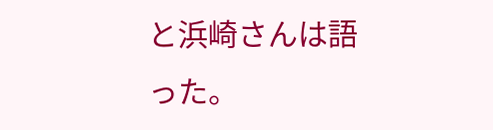と浜崎さんは語った。